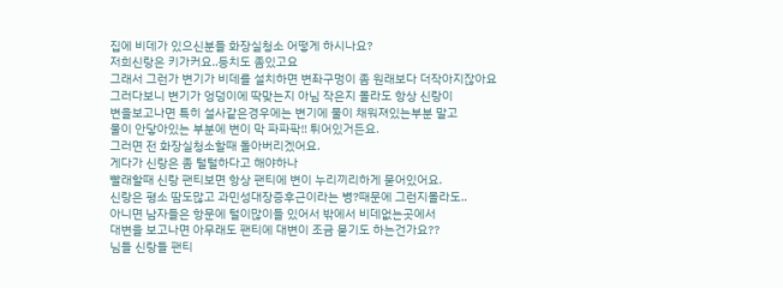집에 비데가 있으신분들 화장실청소 어떻게 하시나요?
저희신랑은 키가커요..등치도 좀있고요
그래서 그런가 변기가 비데를 설치하면 변좌구멍이 좀 원래보다 더작아지잖아요
그러다보니 변기가 엉덩이에 딱맞는지 아님 작은지 몰라도 항상 신랑이
변을보고나면 특히 설사같은경우에는 변기에 물이 채워져있는부분 말고
물이 안닿아있는 부분에 변이 막 파파팍!! 튀어있거든요.
그러면 전 화장실청소할때 돌아버리겠어요.
게다가 신랑은 좀 털털하다고 해야하나
빨래할때 신랑 팬티보면 항상 팬티에 변이 누리끼리하게 묻어있어요.
신랑은 평소 땀도많고 과민성대장증후근이라는 병?때문에 그런지몰라도..
아니면 남자들은 항문에 털이많이들 있어서 밖에서 비데없는곳에서
대변을 보고나면 아무래도 팬티에 대변이 조금 묻기도 하는건가요??
님들 신랑들 팬티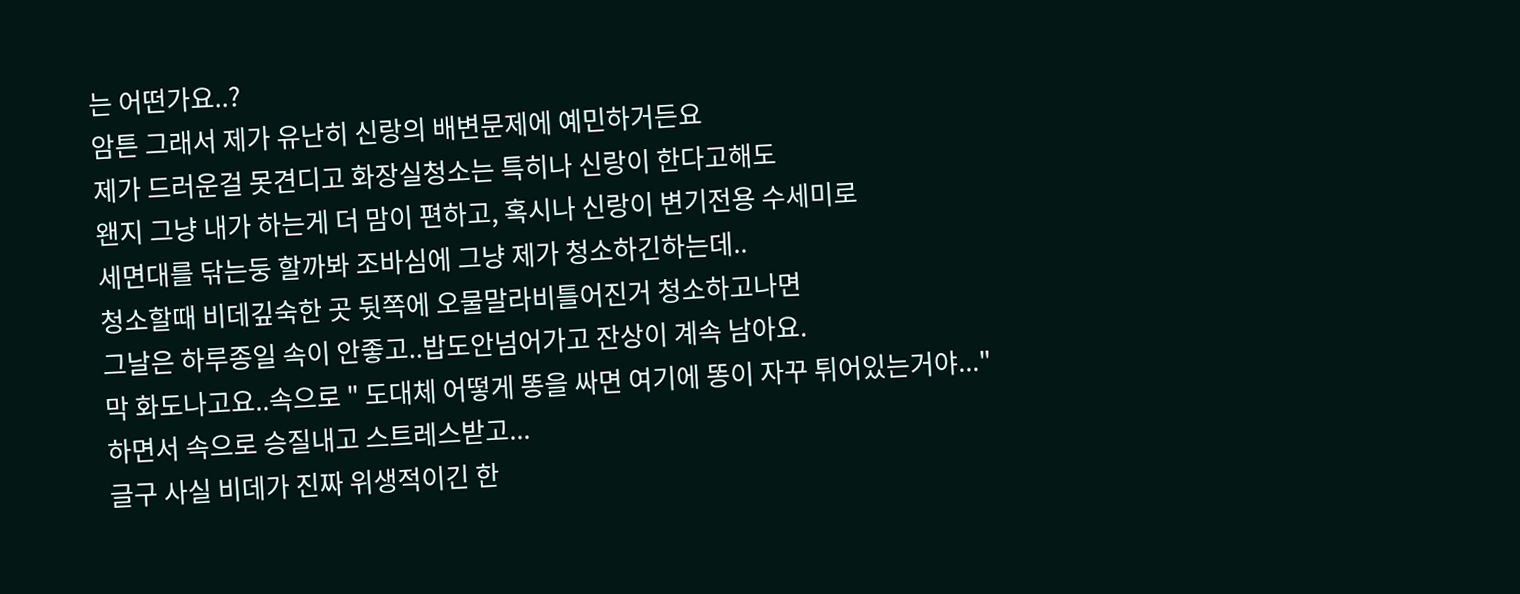는 어떤가요..?
암튼 그래서 제가 유난히 신랑의 배변문제에 예민하거든요
제가 드러운걸 못견디고 화장실청소는 특히나 신랑이 한다고해도
왠지 그냥 내가 하는게 더 맘이 편하고, 혹시나 신랑이 변기전용 수세미로
세면대를 닦는둥 할까봐 조바심에 그냥 제가 청소하긴하는데..
청소할때 비데깊숙한 곳 뒷쪽에 오물말라비틀어진거 청소하고나면
그날은 하루종일 속이 안좋고..밥도안넘어가고 잔상이 계속 남아요.
막 화도나고요..속으로 " 도대체 어떻게 똥을 싸면 여기에 똥이 자꾸 튀어있는거야..."
하면서 속으로 승질내고 스트레스받고...
글구 사실 비데가 진짜 위생적이긴 한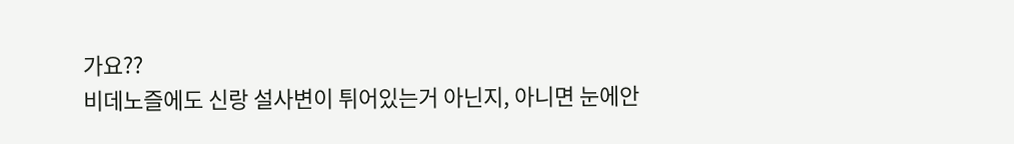가요??
비데노즐에도 신랑 설사변이 튀어있는거 아닌지, 아니면 눈에안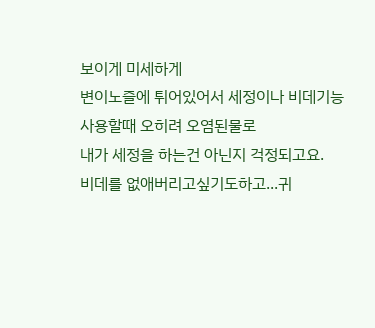보이게 미세하게
변이노즐에 튀어있어서 세정이나 비데기능사용할때 오히려 오염된물로
내가 세정을 하는건 아닌지 걱정되고요.
비데를 없애버리고싶기도하고...귀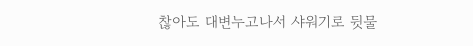찮아도 대변누고나서 샤워기로 뒷물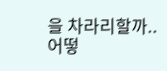을 차라리할까..
어떻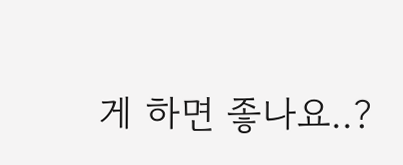게 하면 좋나요..?